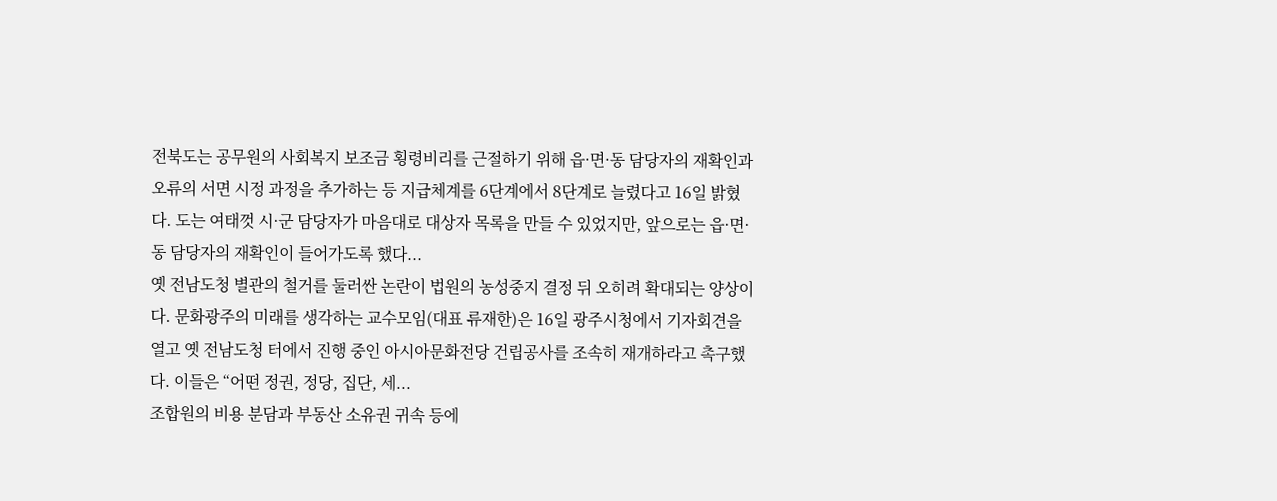전북도는 공무원의 사회복지 보조금 횡령비리를 근절하기 위해 읍·면·동 담당자의 재확인과 오류의 서면 시정 과정을 추가하는 등 지급체계를 6단계에서 8단계로 늘렸다고 16일 밝혔다. 도는 여태껏 시·군 담당자가 마음대로 대상자 목록을 만들 수 있었지만, 앞으로는 읍·면·동 담당자의 재확인이 들어가도록 했다...
옛 전남도청 별관의 철거를 둘러싼 논란이 법원의 농성중지 결정 뒤 오히려 확대되는 양상이다. 문화광주의 미래를 생각하는 교수모임(대표 류재한)은 16일 광주시청에서 기자회견을 열고 옛 전남도청 터에서 진행 중인 아시아문화전당 건립공사를 조속히 재개하라고 촉구했다. 이들은 “어떤 정권, 정당, 집단, 세...
조합원의 비용 분담과 부동산 소유권 귀속 등에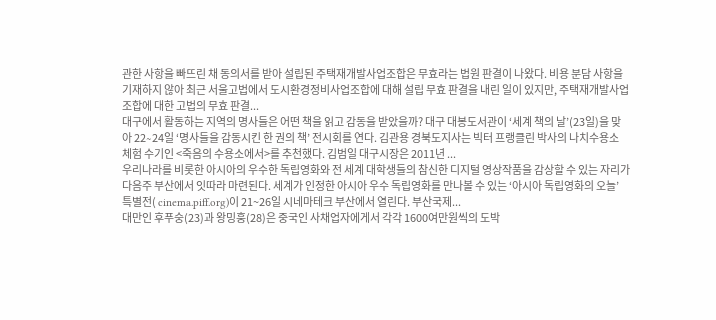관한 사항을 빠뜨린 채 동의서를 받아 설립된 주택재개발사업조합은 무효라는 법원 판결이 나왔다. 비용 분담 사항을 기재하지 않아 최근 서울고법에서 도시환경정비사업조합에 대해 설립 무효 판결을 내린 일이 있지만, 주택재개발사업조합에 대한 고법의 무효 판결...
대구에서 활동하는 지역의 명사들은 어떤 책을 읽고 감동을 받았을까? 대구 대봉도서관이 ‘세계 책의 날’(23일)을 맞아 22∼24일 ‘명사들을 감동시킨 한 권의 책’ 전시회를 연다. 김관용 경북도지사는 빅터 프랭클린 박사의 나치수용소 체험 수기인 <죽음의 수용소에서>를 추천했다. 김범일 대구시장은 2011년 ...
우리나라를 비롯한 아시아의 우수한 독립영화와 전 세계 대학생들의 참신한 디지털 영상작품을 감상할 수 있는 자리가 다음주 부산에서 잇따라 마련된다. 세계가 인정한 아시아 우수 독립영화를 만나볼 수 있는 ‘아시아 독립영화의 오늘’ 특별전( cinema.piff.org)이 21~26일 시네마테크 부산에서 열린다. 부산국제...
대만인 후푸숭(23)과 왕밍훙(28)은 중국인 사채업자에게서 각각 1600여만원씩의 도박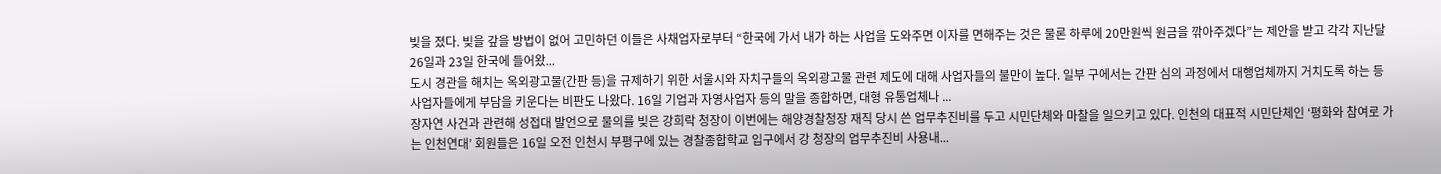빚을 졌다. 빚을 갚을 방법이 없어 고민하던 이들은 사채업자로부터 “한국에 가서 내가 하는 사업을 도와주면 이자를 면해주는 것은 물론 하루에 20만원씩 원금을 깎아주겠다”는 제안을 받고 각각 지난달 26일과 23일 한국에 들어왔...
도시 경관을 해치는 옥외광고물(간판 등)을 규제하기 위한 서울시와 자치구들의 옥외광고물 관련 제도에 대해 사업자들의 불만이 높다. 일부 구에서는 간판 심의 과정에서 대행업체까지 거치도록 하는 등 사업자들에게 부담을 키운다는 비판도 나왔다. 16일 기업과 자영사업자 등의 말을 종합하면, 대형 유통업체나 ...
장자연 사건과 관련해 성접대 발언으로 물의를 빚은 강희락 청장이 이번에는 해양경찰청장 재직 당시 쓴 업무추진비를 두고 시민단체와 마찰을 일으키고 있다. 인천의 대표적 시민단체인 ‘평화와 참여로 가는 인천연대’ 회원들은 16일 오전 인천시 부평구에 있는 경찰종합학교 입구에서 강 청장의 업무추진비 사용내...